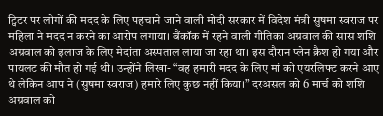ट्विटर पर लोगों की मदद के लिए पहचाने जाने वाली मोदी सरकार में विदेश मंत्री सुषमा स्वराज पर महिला ने मदद न करने का आरोप लगाया। बैंकॉक में रहने वाली गीतिका अग्रवाल की सास शशि अग्रवाल को इलाज के लिए मेदांता अस्पताल लाया जा रहा था। इस दौरान प्लेन क्रैश हो गया और पायलट की मौत हो गई थी। उन्होंने लिखा- “वह हमारी मदद के लिए मां को एयरलिफ्ट करने आए थे लेकिन आप ने (सुषमा स्वराज) हमारे लिए कुछ नहीं किया।” दरअसल को 6 मार्च को शशि अग्रवाल को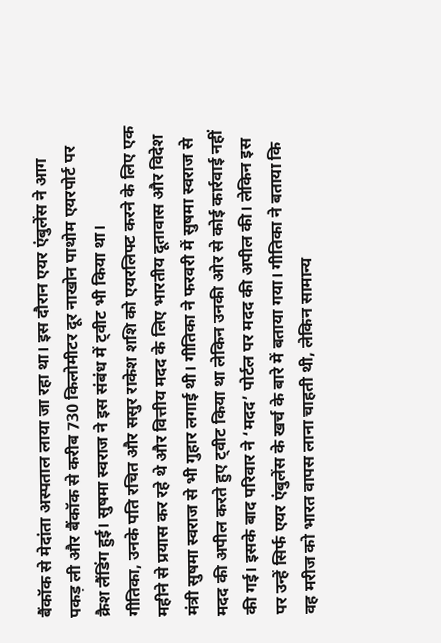बैंकॉक से मेदांता अस्पताल लाया जा रहा था। इस दौरान एयर एंबुलेंस ने आग पकड़ ली और बैंकॉक से करीब 730 किलोमीटर दूर नाखोन पाथोम एयरपोर्ट पर क्रैश लैंडिंग हुई। सुषमा स्वराज ने इस संबंध में ट्वीट भी किया था।
गीतिका, उनके पति रचित और ससुर राकेश शशि को एयरलिफ्ट करने के लिए एक महीने से प्रयास कर रहे थे और वित्तीय मदद के लिए भारतीय दूतावास और विदेश मंत्री सुषमा स्वराज से भी गुहार लगाई थी। गीतिका ने फरवरी में सुषमा स्वराज से मदद की अपील करते हुए ट्वीट किया था लेकिन उनकी ओर से कोई कार्रवाई नहीं की गई। इसके बाद परिवार ने ‘मदद’ पोर्टल पर मदद की अपील की। लेकिन इस पर उन्हें सिर्फ एयर एंबुलेंस के खर्च के बारे में बताया गया। गीतिका ने बताया कि वह मरीज को भारत वापस लाना चाहती थी, लेकिन सामान्य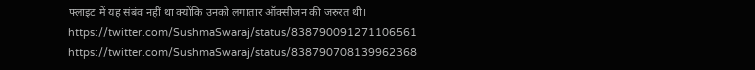फ्लाइट में यह संबंव नहीं था क्योंकि उनको लगातार ऑक्सीजन की जरुरत थी।
https://twitter.com/SushmaSwaraj/status/838790091271106561
https://twitter.com/SushmaSwaraj/status/838790708139962368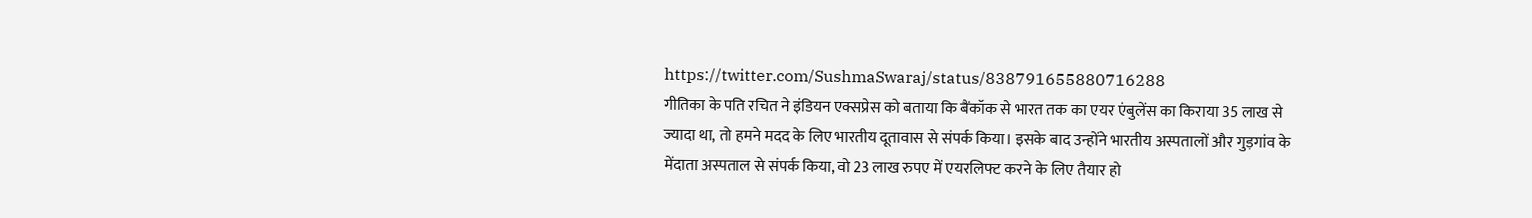https://twitter.com/SushmaSwaraj/status/838791655880716288
गीतिका के पति रचित ने इंडियन एक्सप्रेस को बताया कि बैंकॉक से भारत तक का एयर एंबुलेंस का किराया 35 लाख से ज्यादा था, तो हमने मदद के लिए भारतीय दूतावास से संपर्क किया। इसके बाद उन्होंने भारतीय अस्पतालों और गुड़गांव के मेंदाता अस्पताल से संपर्क किया, वो 23 लाख रुपए में एयरलिफ्ट करने के लिए तैयार हो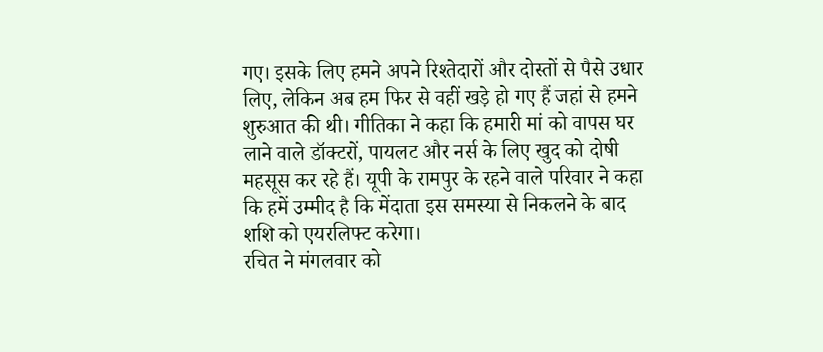गए। इसके लिए हमने अपने रिश्तेदारों और दोस्तों से पैसे उधार लिए, लेकिन अब हम फिर से वहीं खड़े हो गए हैं जहां से हमने शुरुआत की थी। गीतिका ने कहा कि हमारी मां को वापस घर लाने वाले डॉक्टरों, पायलट और नर्स के लिए खुद को दोषी महसूस कर रहे हैं। यूपी के रामपुर के रहने वाले परिवार ने कहा कि हमें उम्मीद है कि मेंदाता इस समस्या से निकलने के बाद शशि को एयरलिफ्ट करेगा।
रचित ने मंगलवार को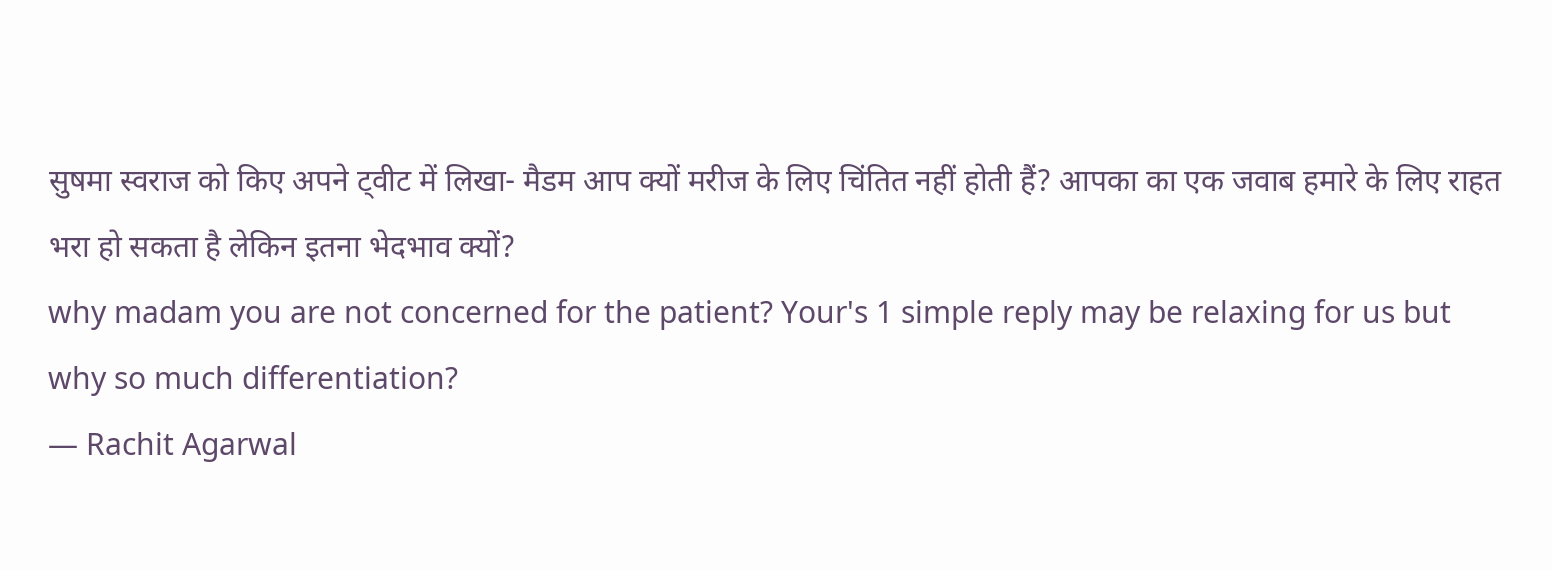सुषमा स्वराज को किए अपने ट्वीट में लिखा- मैडम आप क्यों मरीज के लिए चिंतित नहीं होती हैं? आपका का एक जवाब हमारे के लिए राहत भरा हो सकता है लेकिन इतना भेदभाव क्यों?
why madam you are not concerned for the patient? Your's 1 simple reply may be relaxing for us but why so much differentiation?
— Rachit Agarwal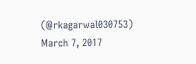(@rkagarwal030753) March 7, 2017